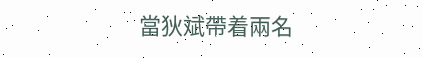當狄斌帶着兩名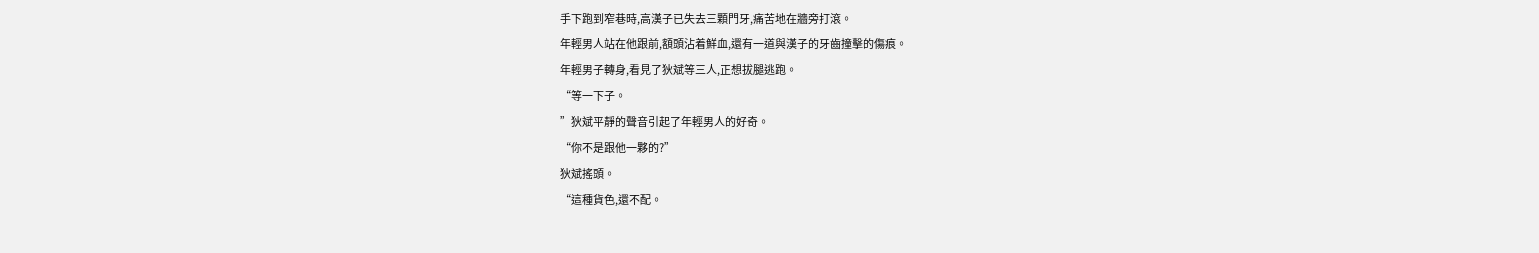手下跑到窄巷時,高漢子已失去三顆門牙,痛苦地在牆旁打滾。
年輕男人站在他跟前,額頭沾着鮮血,還有一道與漢子的牙齒撞擊的傷痕。
年輕男子轉身,看見了狄斌等三人,正想拔腿逃跑。
“等一下子。
”狄斌平靜的聲音引起了年輕男人的好奇。
“你不是跟他一夥的?”
狄斌搖頭。
“這種貨色,還不配。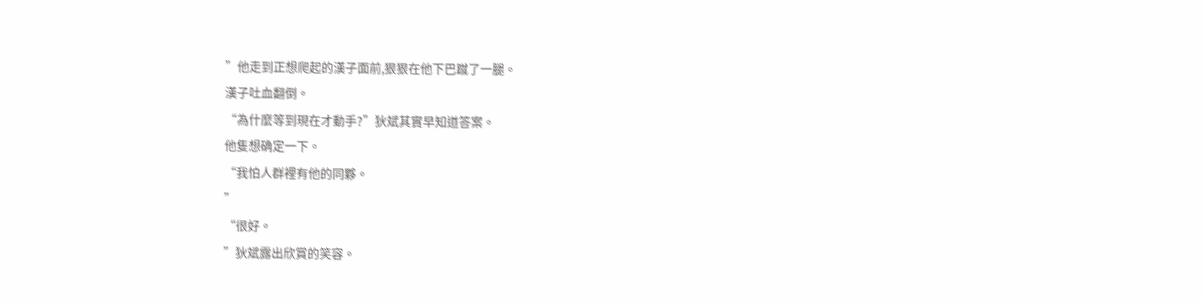”他走到正想爬起的漢子面前,狠狠在他下巴蹴了一腿。
漢子吐血翻倒。
“為什麼等到現在才動手?”狄斌其實早知道答案。
他隻想确定一下。
“我怕人群裡有他的同夥。
”
“很好。
”狄斌露出欣賞的笑容。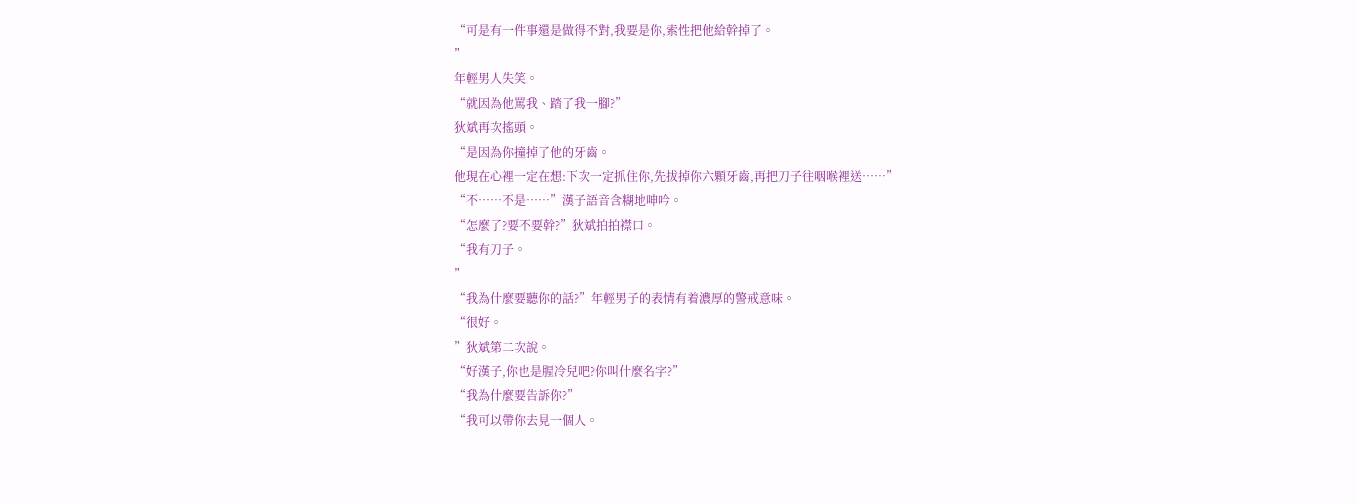“可是有一件事還是做得不對,我要是你,索性把他給幹掉了。
”
年輕男人失笑。
“就因為他罵我、踏了我一腳?”
狄斌再次搖頭。
“是因為你撞掉了他的牙齒。
他現在心裡一定在想:下次一定抓住你,先拔掉你六顆牙齒,再把刀子往咽喉裡送……”
“不……不是……”漢子語音含糊地呻吟。
“怎麼了?要不要幹?”狄斌拍拍襟口。
“我有刀子。
”
“我為什麼要聽你的話?”年輕男子的表情有着濃厚的警戒意味。
“很好。
”狄斌第二次說。
“好漢子,你也是腥冷兒吧?你叫什麼名字?”
“我為什麼要告訴你?”
“我可以帶你去見一個人。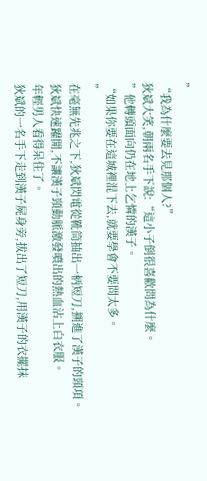”
“我為什麼要去見那個人?”
狄斌大笑,朝兩名手下說:“這小子倒很喜歡問為什麼。
”他轉頭面向仍在地上乞憐的漢子。
“如果你要在這城裡混下去,就要學會不要問太多。
”
在毫無先兆之下,狄斌閃電從靴筒抽出一柄短刀,搠進了漢子的頸項。
狄斌快速躍開,不讓漢子頸動脈激發噴出的熱血沾上白衣服。
年輕男人看得呆住了。
狄斌的一名手下走到漢子屍身旁,拔出了短刀,用漢子的衣擺抹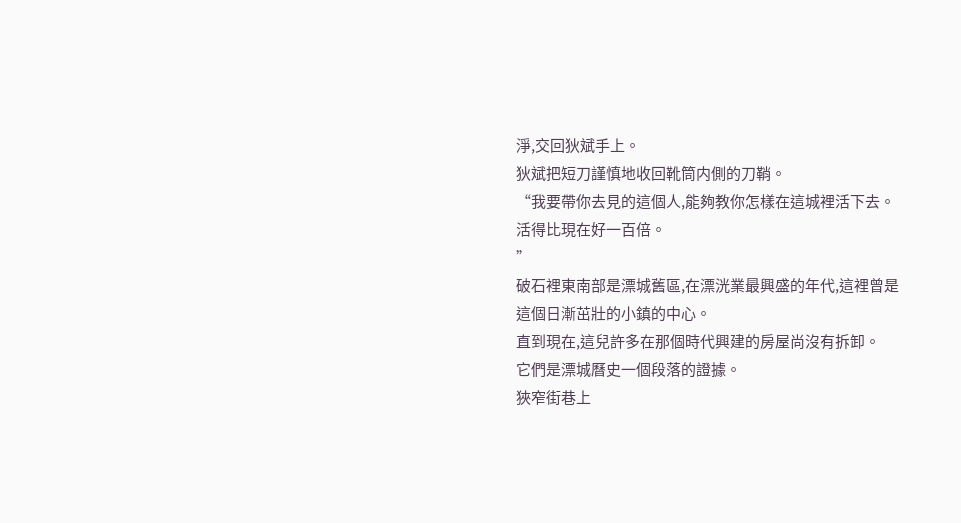淨,交回狄斌手上。
狄斌把短刀謹慎地收回靴筒内側的刀鞘。
“我要帶你去見的這個人,能夠教你怎樣在這城裡活下去。
活得比現在好一百倍。
”
破石裡東南部是漂城舊區,在漂洸業最興盛的年代,這裡曾是這個日漸茁壯的小鎮的中心。
直到現在,這兒許多在那個時代興建的房屋尚沒有拆卸。
它們是漂城曆史一個段落的證據。
狹窄街巷上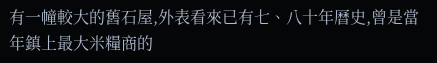有一幢較大的舊石屋,外表看來已有七、八十年曆史,曾是當年鎮上最大米糧商的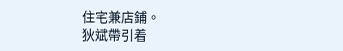住宅兼店鋪。
狄斌帶引着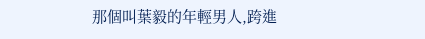那個叫葉毅的年輕男人,跨進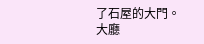了石屋的大門。
大廳